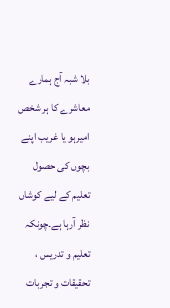بلا شبہ آج ہمارے معاشرے کا ہر شخص امیرہو یا غریب اپنے بچوں کی حصول تعلیم کے لیے کوشاں نظر آرہا ہے۔چونکہ تعلیم و تدریس ، تحقیقات و تجربات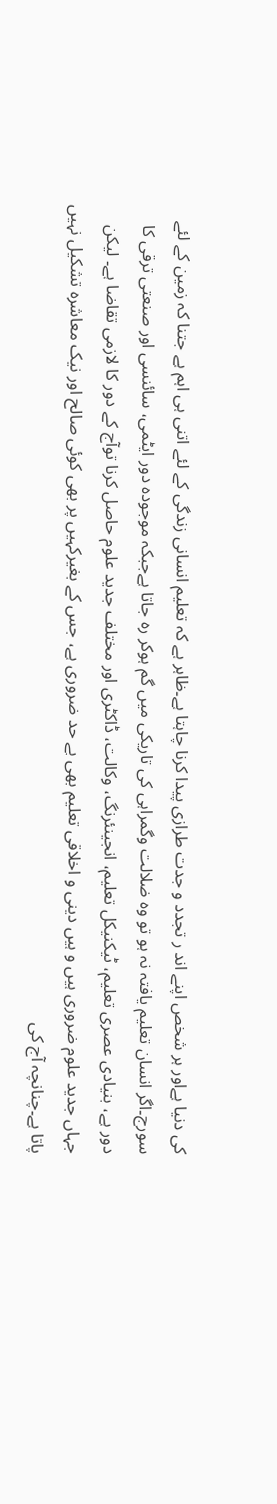کی دنیا ہےاور ہر شخص اپنے اند ر تجدد و جدت طرازی پیدا کرنا چاہتا ہے۔ظاہر ہے کہ تعلیم انسانی زندگی کے لئے اتنی ہی اہم ہے جتنا کہ زمین کے لئے سورج۔اگر انسان تعلیم یافتہ نہ ہو تو وہ ضلالت وگمراہی کی تاریکی میں گم ہوکر رہ جاتا ہےجبکہ موجودہ دور ایٹمی، سائنسی اور صنعتی ترقی کا دور ہے، بنیادی عصری تعلیم، ٹیکنیکل تعلیم، انجینئرنگ، وکالت، ڈاکٹری اور مختلف جدید علوم حاصل کرنا توآج کے دور کا لازمی تقاضا ہے۔ لیکن جہاں جدید علوم ضروری ہیں و ہیں دینی و اخلاقی تعلیم بھی بے حد ضروری ہے، جس کے بغیرکہیں پر بھی کوئی صالح اور نیک معاشرہ تشکیل نہیں پاتا ہے۔چنانچہ آج کی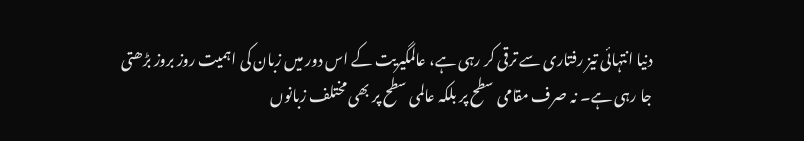دنیا انتہائی تیز رفتاری سے ترقی کر رہی ہے، عالمگیریت کے اس دور میں زبان کی اہمیت روز بروز بڑھتی جا رہی ہے۔ نہ صرف مقامی سطح پر بلکہ عالمی سطح پر بھی مختلف زبانوں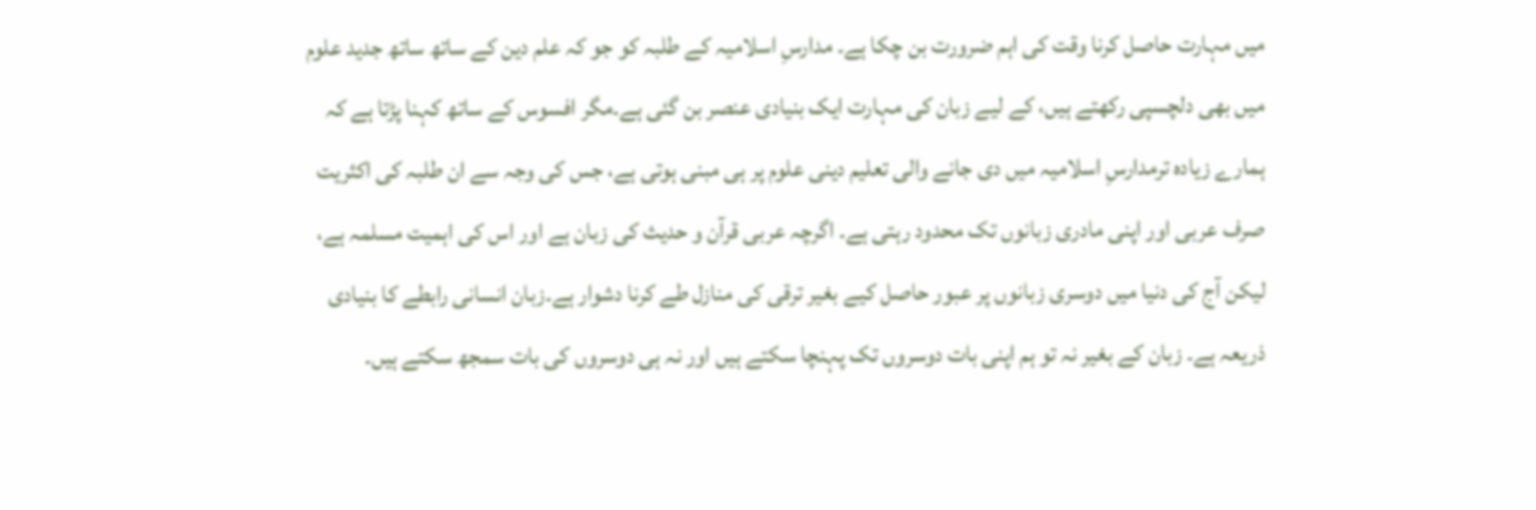میں مہارت حاصل کرنا وقت کی اہم ضرورت بن چکا ہے۔ مدارسِ اسلامیہ کے طلبہ کو جو کہ علم دین کے ساتھ ساتھ جدید علوم میں بھی دلچسپی رکھتے ہیں، کے لیے زبان کی مہارت ایک بنیادی عنصر بن گئی ہے۔مگر افسوس کے ساتھ کہنا پڑتا ہے کہ ہمارے زیادہ ترمدارسِ اسلامیہ میں دی جانے والی تعلیم دینی علوم پر ہی مبنی ہوتی ہے، جس کی وجہ سے ان طلبہ کی اکثریت صرف عربی اور اپنی مادری زبانوں تک محدود رہتی ہے۔ اگرچہ عربی قرآن و حدیث کی زبان ہے اور اس کی اہمیت مسلمہ ہے، لیکن آج کی دنیا میں دوسری زبانوں پر عبور حاصل کیے بغیر ترقی کی منازل طے کرنا دشوار ہے۔زبان انسانی رابطے کا بنیادی ذریعہ ہے۔ زبان کے بغیر نہ تو ہم اپنی بات دوسروں تک پہنچا سکتے ہیں اور نہ ہی دوسروں کی بات سمجھ سکتے ہیں۔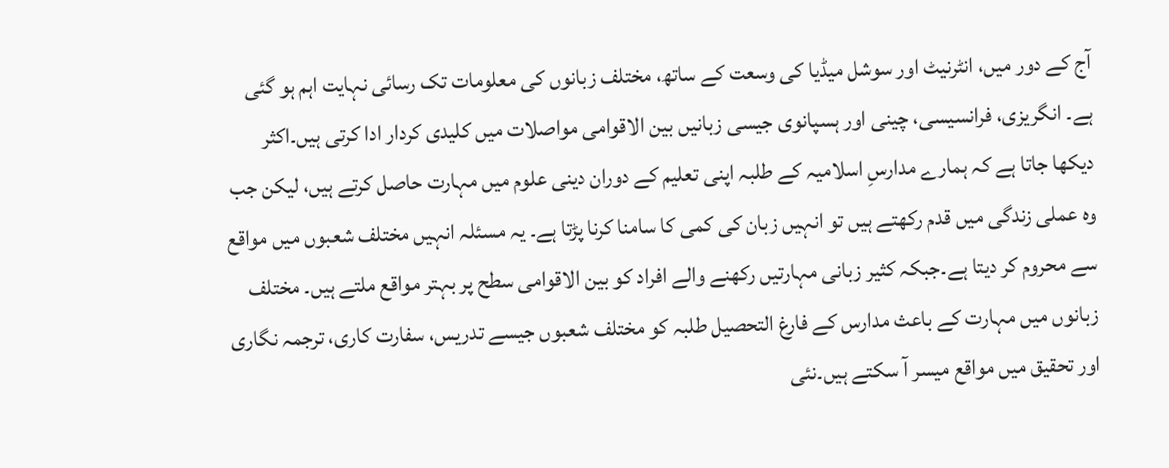آج کے دور میں، انٹرنیٹ اور سوشل میڈیا کی وسعت کے ساتھ، مختلف زبانوں کی معلومات تک رسائی نہایت اہم ہو گئی ہے۔ انگریزی، فرانسیسی، چینی اور ہسپانوی جیسی زبانیں بین الاقوامی مواصلات میں کلیدی کردار ادا کرتی ہیں۔اکثر دیکھا جاتا ہے کہ ہمارے مدارسِ اسلامیہ کے طلبہ اپنی تعلیم کے دوران دینی علوم میں مہارت حاصل کرتے ہیں، لیکن جب وہ عملی زندگی میں قدم رکھتے ہیں تو انہیں زبان کی کمی کا سامنا کرنا پڑتا ہے۔ یہ مسئلہ انہیں مختلف شعبوں میں مواقع سے محروم کر دیتا ہے۔جبکہ کثیر زبانی مہارتیں رکھنے والے افراد کو بین الاقوامی سطح پر بہتر مواقع ملتے ہیں۔ مختلف زبانوں میں مہارت کے باعث مدارس کے فارغ التحصیل طلبہ کو مختلف شعبوں جیسے تدریس، سفارت کاری، ترجمہ نگاری اور تحقیق میں مواقع میسر آ سکتے ہیں۔نئی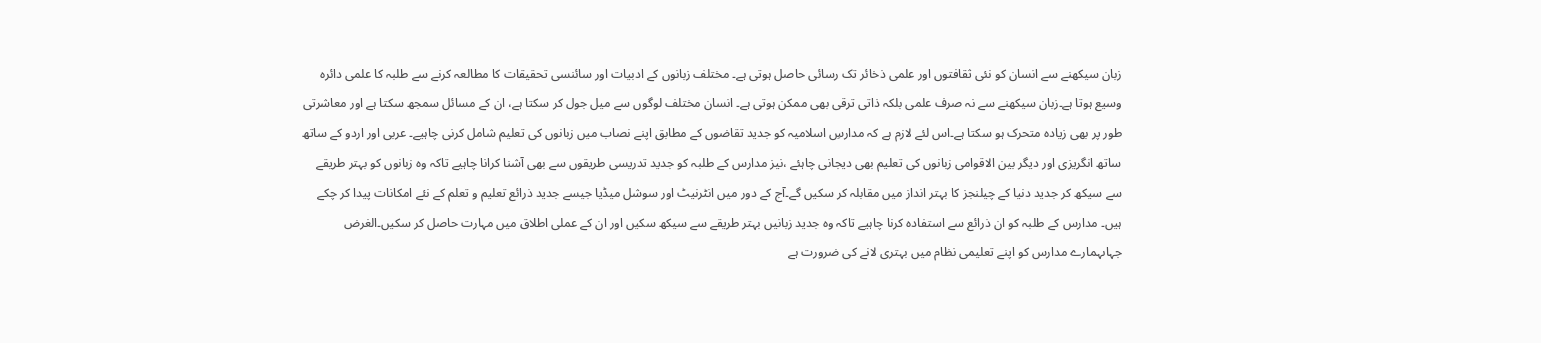زبان سیکھنے سے انسان کو نئی ثقافتوں اور علمی ذخائر تک رسائی حاصل ہوتی ہے۔ مختلف زبانوں کے ادبیات اور سائنسی تحقیقات کا مطالعہ کرنے سے طلبہ کا علمی دائرہ وسیع ہوتا ہے۔زبان سیکھنے سے نہ صرف علمی بلکہ ذاتی ترقی بھی ممکن ہوتی ہے۔ انسان مختلف لوگوں سے میل جول کر سکتا ہے، ان کے مسائل سمجھ سکتا ہے اور معاشرتی طور پر بھی زیادہ متحرک ہو سکتا ہے۔اس لئے لازم ہے کہ مدارسِ اسلامیہ کو جدید تقاضوں کے مطابق اپنے نصاب میں زبانوں کی تعلیم شامل کرنی چاہیے۔ عربی اور اردو کے ساتھ ساتھ انگریزی اور دیگر بین الاقوامی زبانوں کی تعلیم بھی دیجانی چاہئے ،نیز مدارس کے طلبہ کو جدید تدریسی طریقوں سے بھی آشنا کرانا چاہیے تاکہ وہ زبانوں کو بہتر طریقے سے سیکھ کر جدید دنیا کے چیلنجز کا بہتر انداز میں مقابلہ کر سکیں گے۔آج کے دور میں انٹرنیٹ اور سوشل میڈیا جیسے جدید ذرائع تعلیم و تعلم کے نئے امکانات پیدا کر چکے ہیں۔ مدارس کے طلبہ کو ان ذرائع سے استفادہ کرنا چاہیے تاکہ وہ جدید زبانیں بہتر طریقے سے سیکھ سکیں اور ان کے عملی اطلاق میں مہارت حاصل کر سکیں۔الغرض جہاںہمارے مدارس کو اپنے تعلیمی نظام میں بہتری لانے کی ضرورت ہے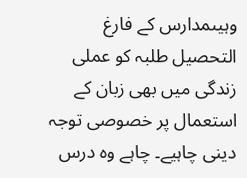وہیںمدارس کے فارغ التحصیل طلبہ کو عملی زندگی میں بھی زبان کے استعمال پر خصوصی توجہ دینی چاہیے۔ چاہے وہ درس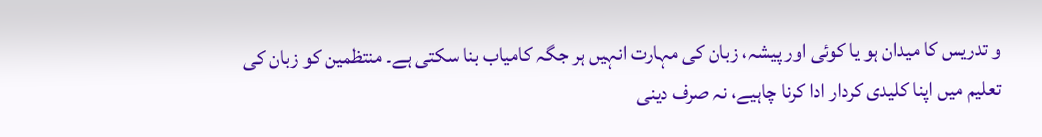و تدریس کا میدان ہو یا کوئی اور پیشہ، زبان کی مہارت انہیں ہر جگہ کامیاب بنا سکتی ہے۔ منتظمین کو زبان کی تعلیم میں اپنا کلیدی کردار ادا کرنا چاہیے، نہ صرف دینی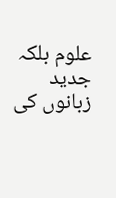علوم بلکہ جدید زبانوں کی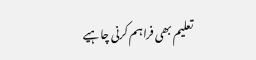تعلیم بھی فراہم کرنی چاہیے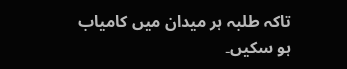تاکہ طلبہ ہر میدان میں کامیاب ہو سکیں۔